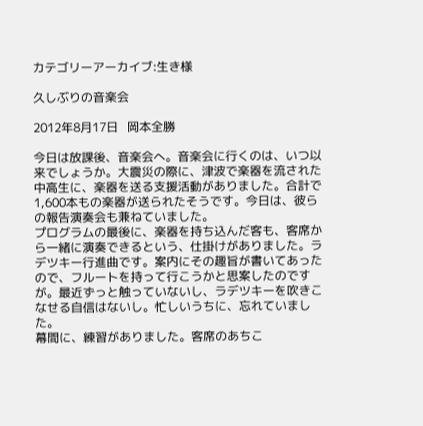カテゴリーアーカイブ:生き様

久しぶりの音楽会

2012年8月17日   岡本全勝

今日は放課後、音楽会へ。音楽会に行くのは、いつ以来でしょうか。大震災の際に、津波で楽器を流された中高生に、楽器を送る支援活動がありました。合計で1,600本もの楽器が送られたそうです。今日は、彼らの報告演奏会も兼ねていました。
プログラムの最後に、楽器を持ち込んだ客も、客席から一緒に演奏できるという、仕掛けがありました。ラデツキー行進曲です。案内にその趣旨が書いてあったので、フルートを持って行こうかと思案したのですが。最近ずっと触っていないし、ラデツキーを吹きこなせる自信はないし。忙しいうちに、忘れていました。
幕間に、練習がありました。客席のあちこ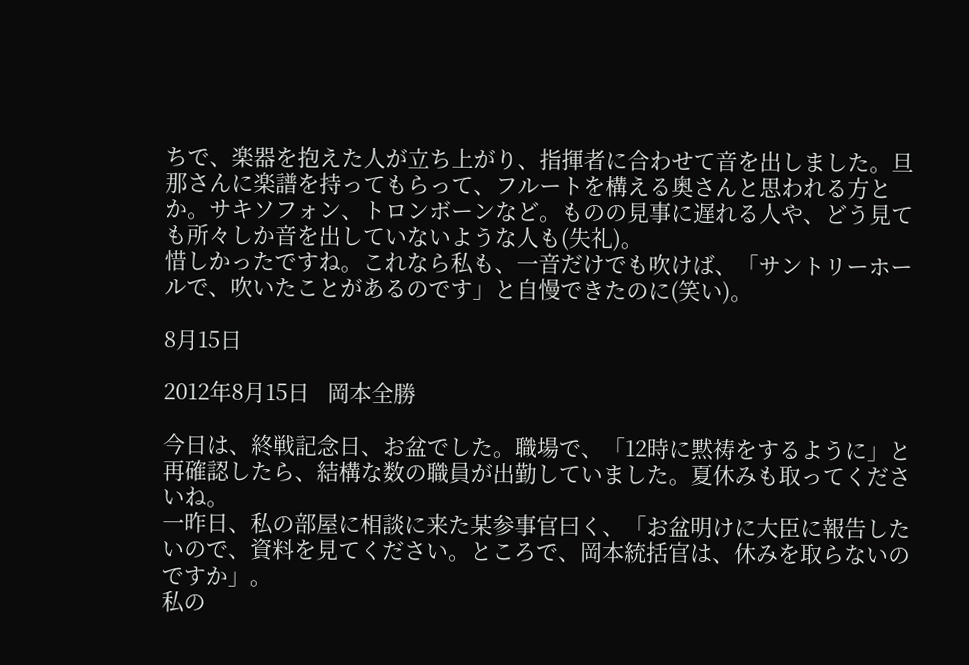ちで、楽器を抱えた人が立ち上がり、指揮者に合わせて音を出しました。旦那さんに楽譜を持ってもらって、フルートを構える奥さんと思われる方とか。サキソフォン、トロンボーンなど。ものの見事に遅れる人や、どう見ても所々しか音を出していないような人も(失礼)。
惜しかったですね。これなら私も、一音だけでも吹けば、「サントリーホールで、吹いたことがあるのです」と自慢できたのに(笑い)。

8月15日

2012年8月15日   岡本全勝

今日は、終戦記念日、お盆でした。職場で、「12時に黙祷をするように」と再確認したら、結構な数の職員が出勤していました。夏休みも取ってくださいね。
一昨日、私の部屋に相談に来た某参事官曰く、「お盆明けに大臣に報告したいので、資料を見てください。ところで、岡本統括官は、休みを取らないのですか」。
私の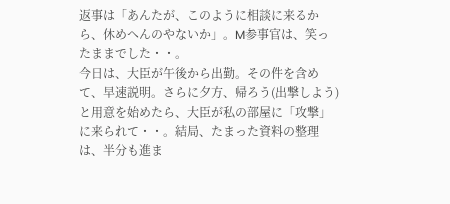返事は「あんたが、このように相談に来るから、休めへんのやないか」。M参事官は、笑ったままでした・・。
今日は、大臣が午後から出勤。その件を含めて、早速説明。さらに夕方、帰ろう(出撃しよう)と用意を始めたら、大臣が私の部屋に「攻撃」に来られて・・。結局、たまった資料の整理は、半分も進ま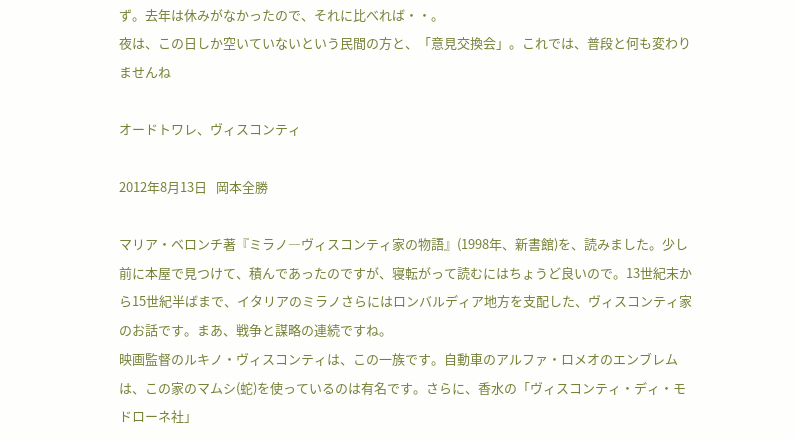ず。去年は休みがなかったので、それに比べれば・・。
夜は、この日しか空いていないという民間の方と、「意見交換会」。これでは、普段と何も変わりませんね

オードトワレ、ヴィスコンティ

2012年8月13日   岡本全勝

マリア・ベロンチ著『ミラノ―ヴィスコンティ家の物語』(1998年、新書館)を、読みました。少し前に本屋で見つけて、積んであったのですが、寝転がって読むにはちょうど良いので。13世紀末から15世紀半ばまで、イタリアのミラノさらにはロンバルディア地方を支配した、ヴィスコンティ家のお話です。まあ、戦争と謀略の連続ですね。
映画監督のルキノ・ヴィスコンティは、この一族です。自動車のアルファ・ロメオのエンブレムは、この家のマムシ(蛇)を使っているのは有名です。さらに、香水の「ヴィスコンティ・ディ・モドローネ社」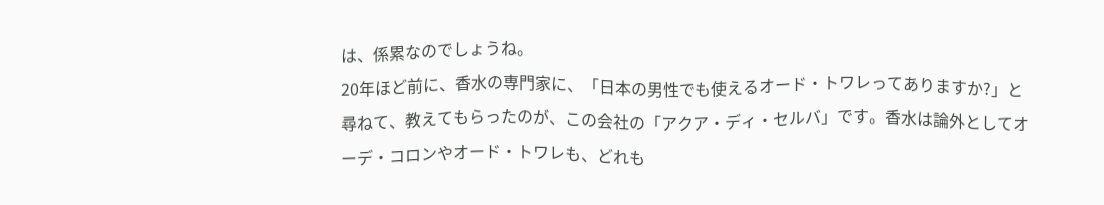は、係累なのでしょうね。
20年ほど前に、香水の専門家に、「日本の男性でも使えるオード・トワレってありますか?」と尋ねて、教えてもらったのが、この会社の「アクア・ディ・セルバ」です。香水は論外としてオーデ・コロンやオード・トワレも、どれも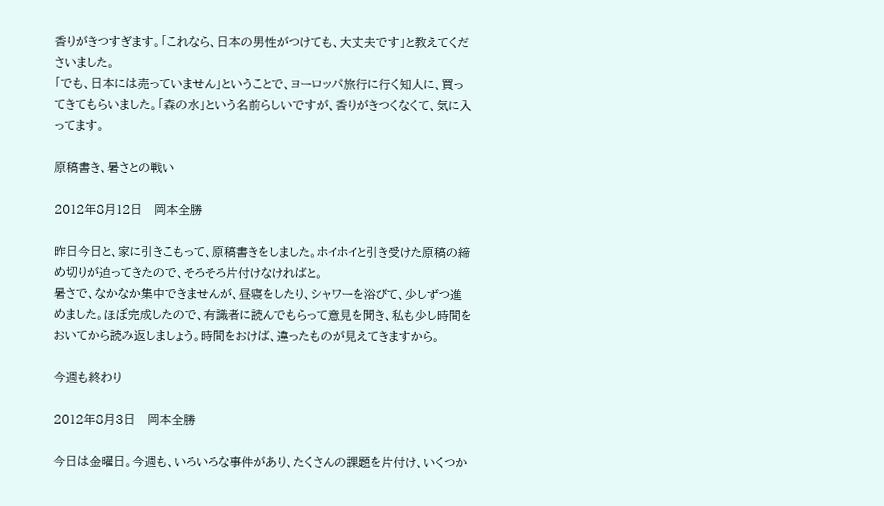香りがきつすぎます。「これなら、日本の男性がつけても、大丈夫です」と教えてくださいました。
「でも、日本には売っていません」ということで、ヨーロッパ旅行に行く知人に、買ってきてもらいました。「森の水」という名前らしいですが、香りがきつくなくて、気に入ってます。

原稿書き、暑さとの戦い

2012年8月12日   岡本全勝

昨日今日と、家に引きこもって、原稿書きをしました。ホイホイと引き受けた原稿の締め切りが迫ってきたので、そろそろ片付けなければと。
暑さで、なかなか集中できませんが、昼寝をしたり、シャワーを浴びて、少しずつ進めました。ほぼ完成したので、有識者に読んでもらって意見を聞き、私も少し時間をおいてから読み返しましょう。時間をおけば、違ったものが見えてきますから。

今週も終わり

2012年8月3日   岡本全勝

今日は金曜日。今週も、いろいろな事件があり、たくさんの課題を片付け、いくつか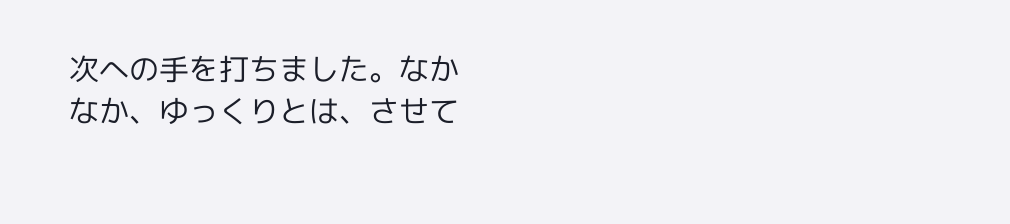次への手を打ちました。なかなか、ゆっくりとは、させて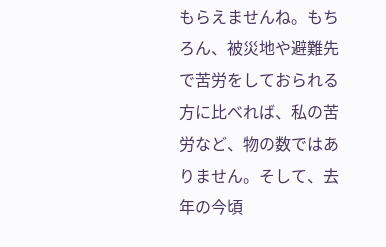もらえませんね。もちろん、被災地や避難先で苦労をしておられる方に比べれば、私の苦労など、物の数ではありません。そして、去年の今頃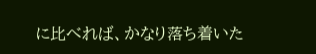に比べれば、かなり落ち着いた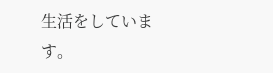生活をしています。